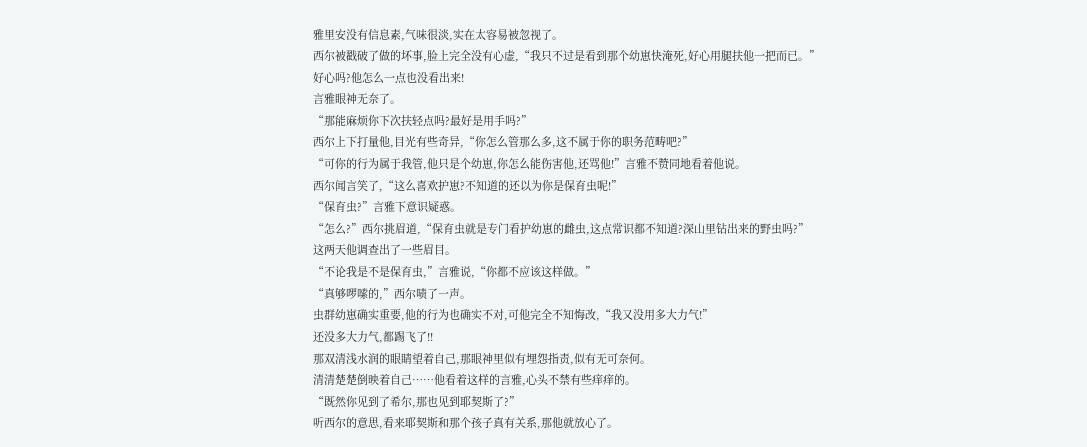雅里安没有信息素,气味很淡,实在太容易被忽视了。
西尔被戳破了做的坏事,脸上完全没有心虚,“我只不过是看到那个幼崽快淹死,好心用腿扶他一把而已。”
好心吗?他怎么一点也没看出来!
言雅眼神无奈了。
“那能麻烦你下次扶轻点吗?最好是用手吗?”
西尔上下打量他,目光有些奇异,“你怎么管那么多,这不属于你的职务范畴吧?”
“可你的行为属于我管,他只是个幼崽,你怎么能伤害他,还骂他!”言雅不赞同地看着他说。
西尔闻言笑了,“这么喜欢护崽?不知道的还以为你是保育虫呢!”
“保育虫?”言雅下意识疑惑。
“怎么?”西尔挑眉道,“保育虫就是专门看护幼崽的雌虫,这点常识都不知道?深山里钻出来的野虫吗?”
这两天他调查出了一些眉目。
“不论我是不是保育虫,”言雅说,“你都不应该这样做。”
“真够啰嗦的,”西尔啧了一声。
虫群幼崽确实重要,他的行为也确实不对,可他完全不知悔改,“我又没用多大力气!”
还没多大力气,都踢飞了!!
那双清浅水润的眼睛望着自己,那眼神里似有埋怨指责,似有无可奈何。
清清楚楚倒映着自己……他看着这样的言雅,心头不禁有些痒痒的。
“既然你见到了希尔,那也见到耶契斯了?”
听西尔的意思,看来耶契斯和那个孩子真有关系,那他就放心了。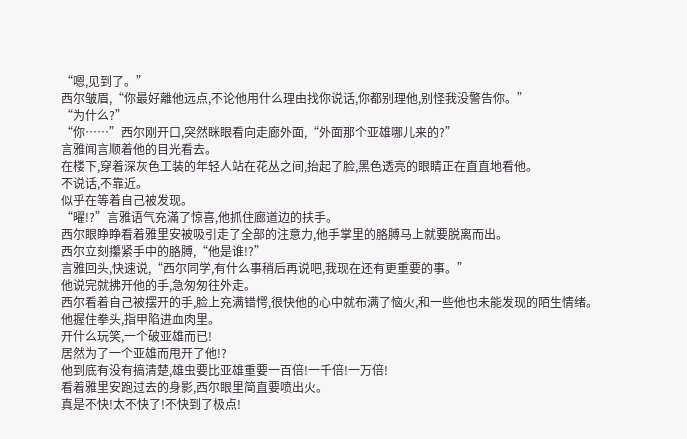“嗯,见到了。”
西尔皱眉,“你最好離他远点,不论他用什么理由找你说话,你都别理他,别怪我没警告你。”
“为什么?”
“你……”西尔刚开口,突然眯眼看向走廊外面,“外面那个亚雄哪儿来的?”
言雅闻言顺着他的目光看去。
在楼下,穿着深灰色工装的年轻人站在花丛之间,抬起了脸,黑色透亮的眼睛正在直直地看他。
不说话,不靠近。
似乎在等着自己被发现。
“曜!?”言雅语气充滿了惊喜,他抓住廊道边的扶手。
西尔眼睁睁看着雅里安被吸引走了全部的注意力,他手掌里的胳膊马上就要脱离而出。
西尔立刻攥紧手中的胳膊,“他是谁!?”
言雅回头,快速说,“西尔同学,有什么事稍后再说吧,我现在还有更重要的事。”
他说完就拂开他的手,急匆匆往外走。
西尔看着自己被摆开的手,脸上充满错愕,很快他的心中就布满了恼火,和一些他也未能发现的陌生情绪。
他握住拳头,指甲陷进血肉里。
开什么玩笑,一个破亚雄而已!
居然为了一个亚雄而甩开了他!?
他到底有没有搞清楚,雄虫要比亚雄重要一百倍!一千倍!一万倍!
看着雅里安跑过去的身影,西尔眼里简直要喷出火。
真是不快!太不快了!不快到了极点!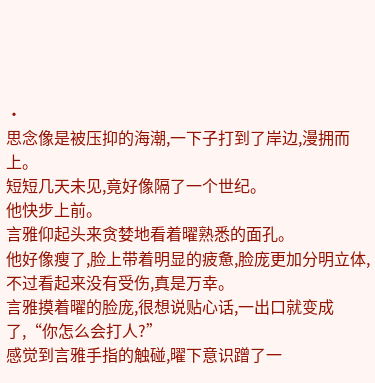·
思念像是被压抑的海潮,一下子打到了岸边,漫拥而上。
短短几天未见,竟好像隔了一个世纪。
他快步上前。
言雅仰起头来贪婪地看着曜熟悉的面孔。
他好像瘦了,脸上带着明显的疲惫,脸庞更加分明立体,不过看起来没有受伤,真是万幸。
言雅摸着曜的脸庞,很想说贴心话,一出口就变成了,“你怎么会打人?”
感觉到言雅手指的触碰,曜下意识蹭了一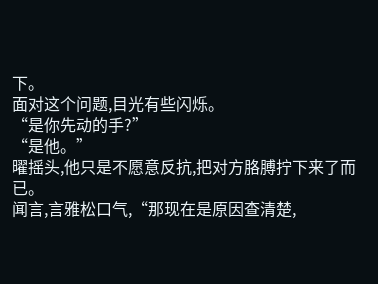下。
面对这个问题,目光有些闪烁。
“是你先动的手?”
“是他。”
曜摇头,他只是不愿意反抗,把对方胳膊拧下来了而已。
闻言,言雅松口气,“那现在是原因查清楚,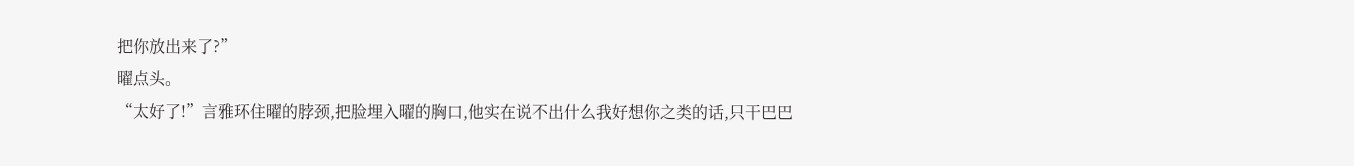把你放出来了?”
曜点头。
“太好了!”言雅环住曜的脖颈,把脸埋入曜的胸口,他实在说不出什么我好想你之类的话,只干巴巴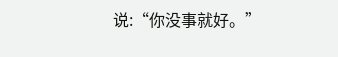说:“你没事就好。”